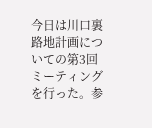今日は川口裏路地計画についての第3回ミーティングを行った。参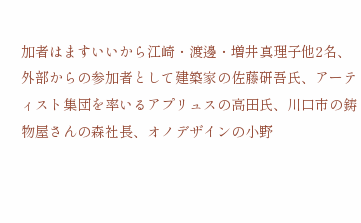加者はますいいから江崎・渡邊・増井真理子他2名、外部からの参加者として建築家の佐藤研吾氏、アーティスト集団を率いるアプリュスの高田氏、川口市の鋳物屋さんの森社長、オノデザインの小野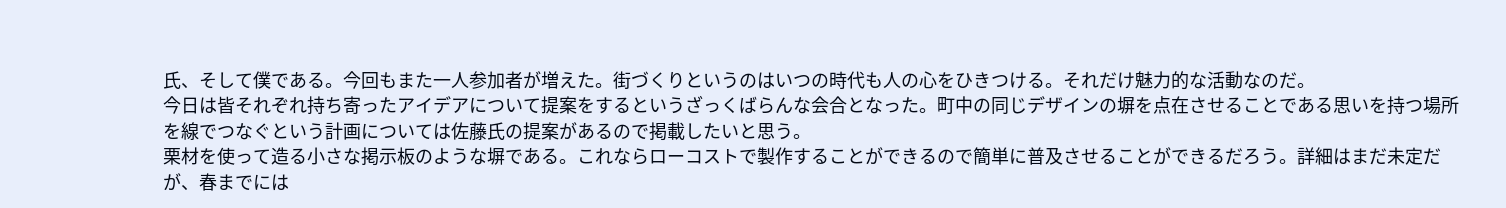氏、そして僕である。今回もまた一人参加者が増えた。街づくりというのはいつの時代も人の心をひきつける。それだけ魅力的な活動なのだ。
今日は皆それぞれ持ち寄ったアイデアについて提案をするというざっくばらんな会合となった。町中の同じデザインの塀を点在させることである思いを持つ場所を線でつなぐという計画については佐藤氏の提案があるので掲載したいと思う。
栗材を使って造る小さな掲示板のような塀である。これならローコストで製作することができるので簡単に普及させることができるだろう。詳細はまだ未定だが、春までには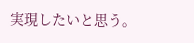実現したいと思う。